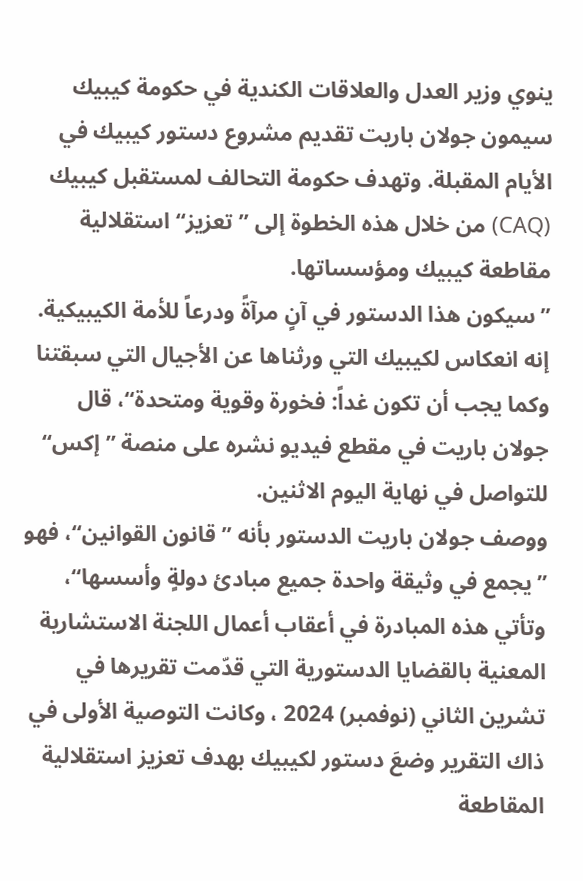ينوي وزير العدل والعلاقات الكندية في حكومة كيبيك سيمون جولان باريت تقديم مشروع دستور كيبيك في الأيام المقبلة. وتهدف حكومة التحالف لمستقبل كيبيك (CAQ) من خلال هذه الخطوة إلى ’’تعزيز‘‘ استقلالية مقاطعة كيبيك ومؤسساتها.
’’سيكون هذا الدستور في آنٍ مرآةً ودرعاً للأمة الكيبيكية. إنه انعكاس لكيبيك التي ورثناها عن الأجيال التي سبقتنا وكما يجب أن تكون غداً: فخورة وقوية ومتحدة‘‘، قال جولان باريت في مقطع فيديو نشره على منصة ’’إكس‘‘ للتواصل في نهاية اليوم الاثنين.
ووصف جولان باريت الدستور بأنه ’’قانون القوانين‘‘، فهو ’’يجمع في وثيقة واحدة جميع مبادئ دولةٍ وأسسها‘‘، وتأتي هذه المبادرة في أعقاب أعمال اللجنة الاستشارية المعنية بالقضايا الدستورية التي قدّمت تقريرها في تشرين الثاني (نوفمبر) 2024 ، وكانت التوصية الأولى في ذاك التقرير وضعَ دستور لكيبيك بهدف تعزيز استقلالية المقاطعة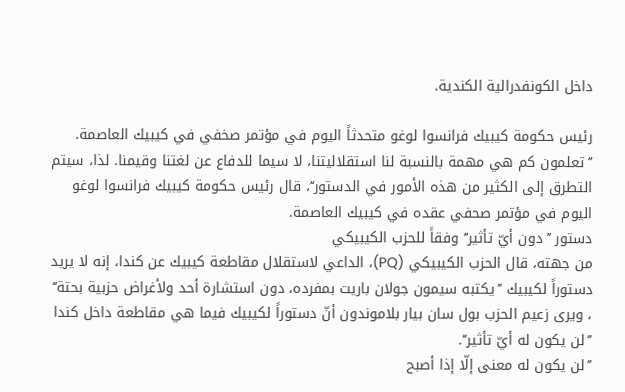داخل الكونفدرالية الكندية.

رئيس حكومة كيبيك فرانسوا لوغو متحدثاً اليوم في مؤتمر صخفي في كيبيك العاصمة.
’’تعلمون كم هي مهمة بالنسبة لنا استقلاليتنا، لا سيما للدفاع عن لغتنا وقيمنا. لذا، سيتم التطرق إلى الكثير من هذه الأمور في الدستور‘‘، قال رئيس حكومة كيبيك فرانسوا لوغو اليوم في مؤتمر صحفي عقده في كيبيك العاصمة.
دستور ’’دون أيّ تأثير‘‘ وفقاً للحزب الكيبيكي
من جهته، قال الحزب الكيبيكي (PQ)، الداعي لاستقلال مقاطعة كيبيك عن كندا، إنه لا يريد دستوراً لكيبيك ’’يكتبه سيمون جولان باريت بمفرده، دون استشارة أحد ولأغراض حزبية بحتة‘‘ ، ويرى زعيم الحزب بول سان بيار بلاموندون أنّ دستوراً لكيبيك فيما هي مقاطعة داخل كندا ’’لن يكون له أيّ تأثير‘‘.
’’لن يكون له معنى إلّا إذا أصبح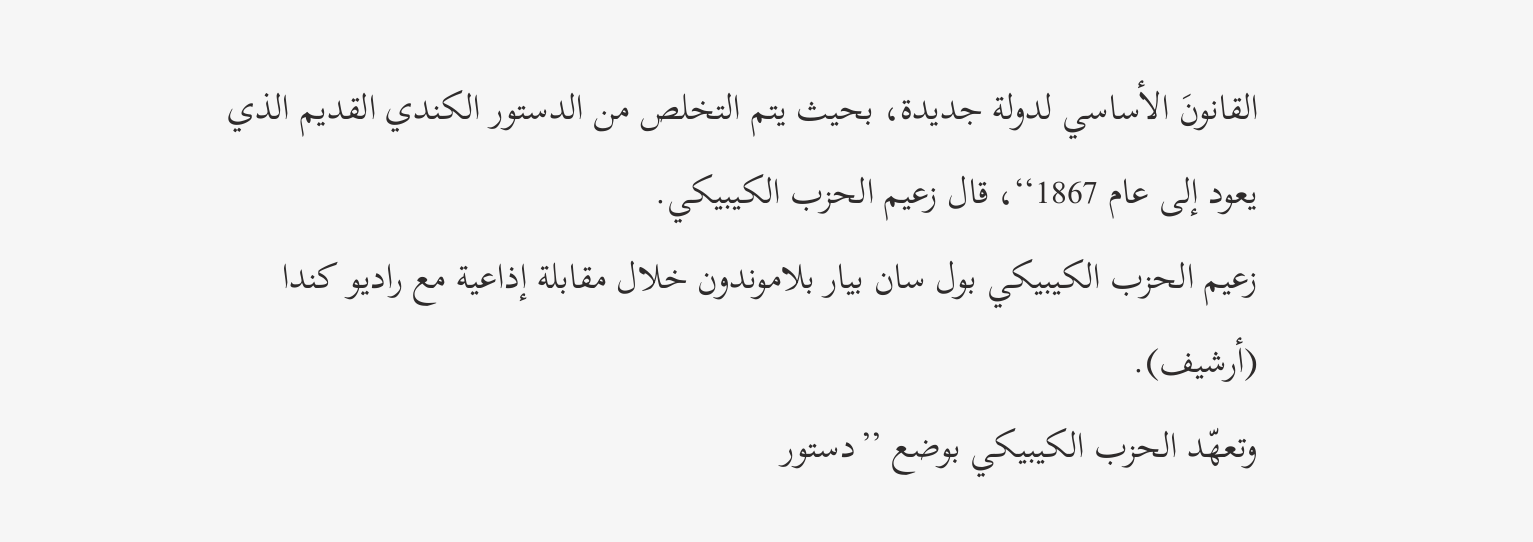القانونَ الأساسي لدولة جديدة، بحيث يتم التخلص من الدستور الكندي القديم الذي يعود إلى عام 1867‘‘، قال زعيم الحزب الكيبيكي.
زعيم الحزب الكيبيكي بول سان بيار بلاموندون خلال مقابلة إذاعية مع راديو كندا (أرشيف).
وتعهّد الحزب الكيبيكي بوضع ’’دستور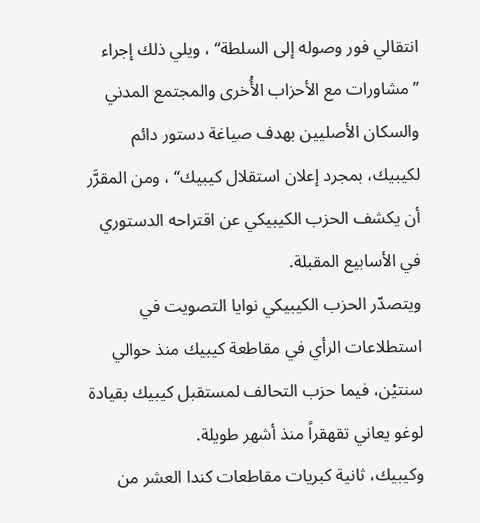انتقالي فور وصوله إلى السلطة‘‘ ، ويلي ذلك إجراء ’’مشاورات مع الأحزاب الأُخرى والمجتمع المدني والسكان الأصليين بهدف صياغة دستور دائم لكيبيك، بمجرد إعلان استقلال كيبيك‘‘ ، ومن المقرَّر أن يكشف الحزب الكيبيكي عن اقتراحه الدستوري في الأسابيع المقبلة.
ويتصدّر الحزب الكيبيكي نوايا التصويت في استطلاعات الرأي في مقاطعة كيبيك منذ حوالي سنتيْن، فيما حزب التحالف لمستقبل كيبيك بقيادة لوغو يعاني تقهقراً منذ أشهر طويلة.
وكيبيك، ثانية كبريات مقاطعات كندا العشر من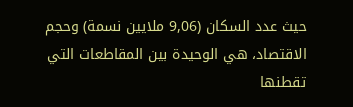حيث عدد السكان (9,06 ملايين نسمة) وحجم الاقتصاد، هي الوحيدة بين المقاطعات التي تقطنها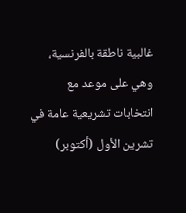غالبية ناطقة بالفرنسية، وهي على موعد مع انتخابات تشريعية عامة في تشرين الأول (أكتوبر)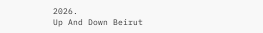2026.
Up And Down Beirut